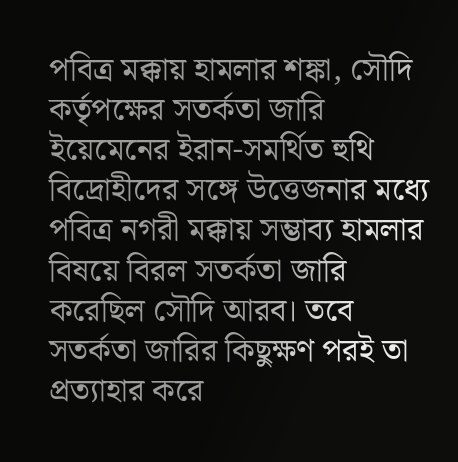পবিত্র মক্কায় হামলার শঙ্কা, সৌদি কর্তৃপক্ষের সতর্কতা জারি
ইয়েমেনের ইরান-সমর্থিত হুথি বিদ্রোহীদের সঙ্গে উত্তেজনার মধ্যে পবিত্র নগরী মক্কায় সম্ভাব্য হামলার বিষয়ে বিরল সতর্কতা জারি করেছিল সৌদি আরব। তবে সতর্কতা জারির কিছুক্ষণ পরই তা প্রত্যাহার করে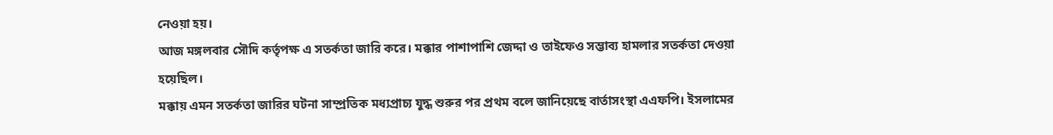নেওয়া হয়।
আজ মঙ্গলবার সৌদি কর্তৃপক্ষ এ সতর্কতা জারি করে। মক্কার পাশাপাশি জেদ্দা ও তাইফেও সম্ভাব্য হামলার সতর্কতা দেওয়া হয়েছিল।
মক্কায় এমন সতর্কতা জারির ঘটনা সাম্প্রতিক মধ্যপ্রাচ্য যুদ্ধ শুরুর পর প্রথম বলে জানিয়েছে বার্তাসংস্থা এএফপি। ইসলামের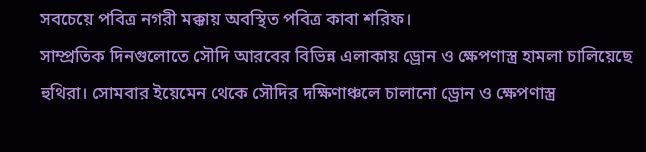সবচেয়ে পবিত্র নগরী মক্কায় অবস্থিত পবিত্র কাবা শরিফ।
সাম্প্রতিক দিনগুলোতে সৌদি আরবের বিভিন্ন এলাকায় ড্রোন ও ক্ষেপণাস্ত্র হামলা চালিয়েছে হুথিরা। সোমবার ইয়েমেন থেকে সৌদির দক্ষিণাঞ্চলে চালানো ড্রোন ও ক্ষেপণাস্ত্র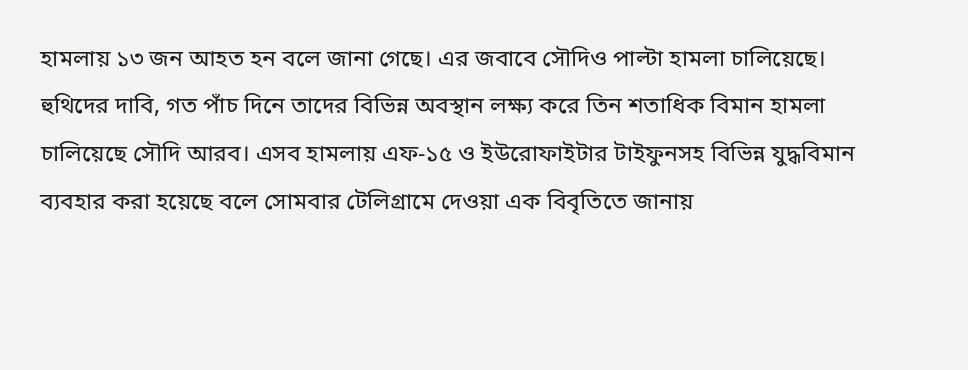হামলায় ১৩ জন আহত হন বলে জানা গেছে। এর জবাবে সৌদিও পাল্টা হামলা চালিয়েছে।
হুথিদের দাবি, গত পাঁচ দিনে তাদের বিভিন্ন অবস্থান লক্ষ্য করে তিন শতাধিক বিমান হামলা চালিয়েছে সৌদি আরব। এসব হামলায় এফ-১৫ ও ইউরোফাইটার টাইফুনসহ বিভিন্ন যুদ্ধবিমান ব্যবহার করা হয়েছে বলে সোমবার টেলিগ্রামে দেওয়া এক বিবৃতিতে জানায়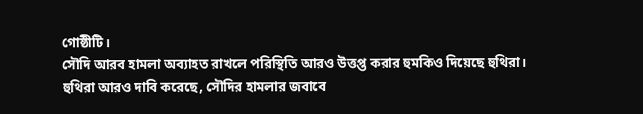গোষ্ঠীটি।
সৌদি আরব হামলা অব্যাহত রাখলে পরিস্থিতি আরও উত্তপ্ত করার হুমকিও দিয়েছে হুথিরা।
হুথিরা আরও দাবি করেছে, সৌদির হামলার জবাবে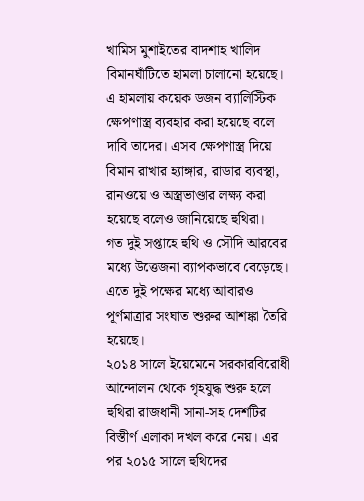খামিস মুশাইতের বাদশাহ খালিদ বিমানঘাঁটিতে হামলা চালানো হয়েছে। এ হামলায় কয়েক ডজন ব্যালিস্টিক ক্ষেপণাস্ত্র ব্যবহার করা হয়েছে বলে দাবি তাদের। এসব ক্ষেপণাস্ত্র দিয়ে বিমান রাখার হ্যাঙ্গার, রাডার ব্যবস্থা, রানওয়ে ও অস্ত্রভাণ্ডার লক্ষ্য করা হয়েছে বলেও জানিয়েছে হুথিরা।
গত দুই সপ্তাহে হুথি ও সৌদি আরবের মধ্যে উত্তেজনা ব্যাপকভাবে বেড়েছে। এতে দুই পক্ষের মধ্যে আবারও পূর্ণমাত্রার সংঘাত শুরুর আশঙ্কা তৈরি হয়েছে।
২০১৪ সালে ইয়েমেনে সরকারবিরোধী আন্দোলন থেকে গৃহযুদ্ধ শুরু হলে হুথিরা রাজধানী সানা-সহ দেশটির বিস্তীর্ণ এলাকা দখল করে নেয়। এর পর ২০১৫ সালে হুথিদের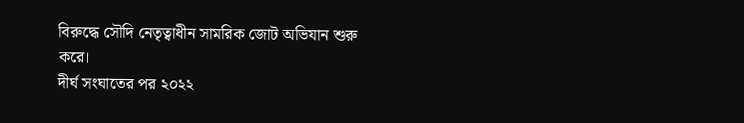বিরুদ্ধে সৌদি নেতৃত্বাধীন সামরিক জোট অভিযান শুরু করে।
দীর্ঘ সংঘাতের পর ২০২২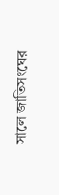সালে জাতিসংঘের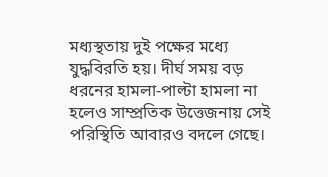মধ্যস্থতায় দুই পক্ষের মধ্যে যুদ্ধবিরতি হয়। দীর্ঘ সময় বড় ধরনের হামলা-পাল্টা হামলা না হলেও সাম্প্রতিক উত্তেজনায় সেই পরিস্থিতি আবারও বদলে গেছে।